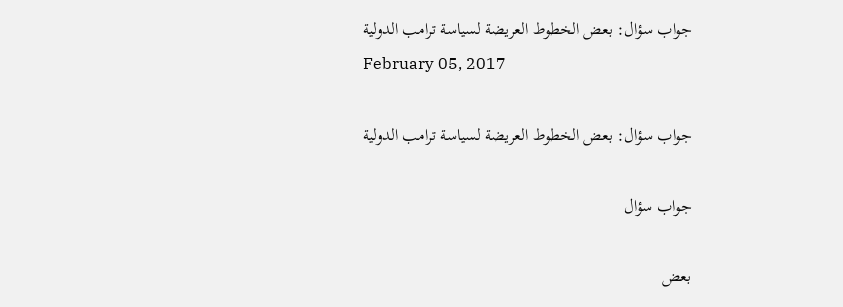جواب سؤال: بعض الخطوط العريضة لسياسة ترامب الدولية
February 05, 2017

جواب سؤال: بعض الخطوط العريضة لسياسة ترامب الدولية

جواب سؤال

بعض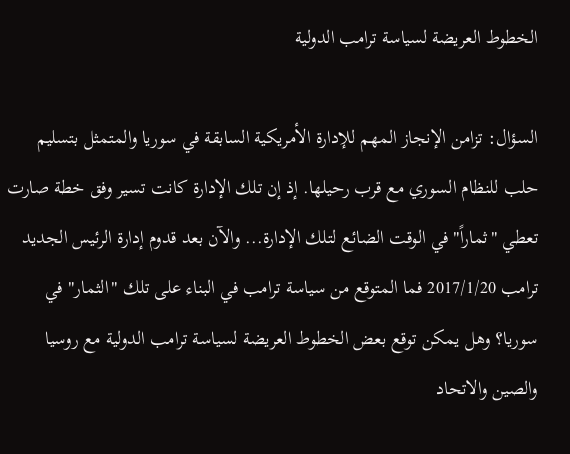الخطوط العريضة لسياسة ترامب الدولية

السؤال: تزامن الإنجاز المهم للإدارة الأمريكية السابقة في سوريا والمتمثل بتسليم حلب للنظام السوري مع قرب رحيلها. إذ إن تلك الإدارة كانت تسير وفق خطة صارت تعطي "ثماراً" في الوقت الضائع لتلك الإدارة... والآن بعد قدوم إدارة الرئيس الجديد ترامب 2017/1/20 فما المتوقع من سياسة ترامب في البناء على تلك "الثمار" في سوريا؟ وهل يمكن توقع بعض الخطوط العريضة لسياسة ترامب الدولية مع روسيا والصين والاتحاد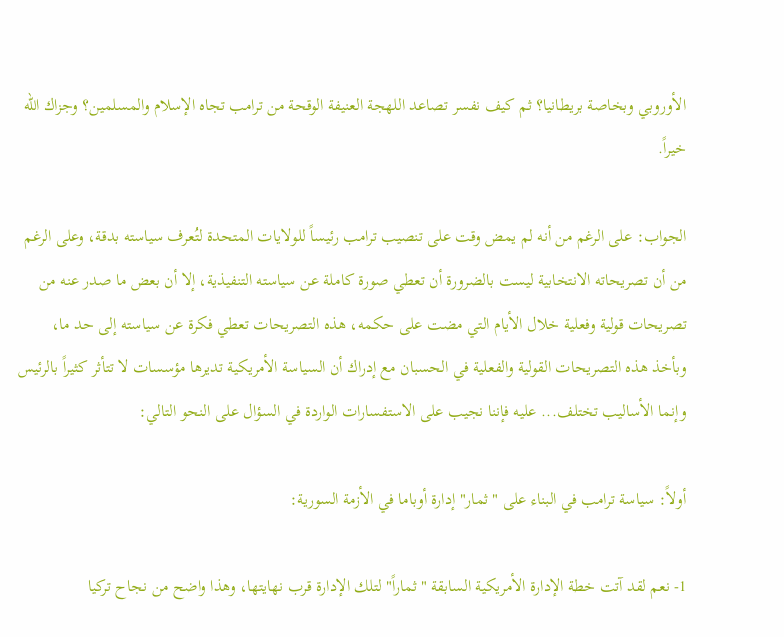الأوروبي وبخاصة بريطانيا؟ ثم كيف نفسر تصاعد اللهجة العنيفة الوقحة من ترامب تجاه الإسلام والمسلمين؟ وجزاك الله خيراً.

الجواب: على الرغم من أنه لم يمض وقت على تنصيب ترامب رئيساً للولايات المتحدة لتُعرف سياسته بدقة، وعلى الرغم من أن تصريحاته الانتخابية ليست بالضرورة أن تعطي صورة كاملة عن سياسته التنفيذية، إلا أن بعض ما صدر عنه من تصريحات قولية وفعلية خلال الأيام التي مضت على حكمه، هذه التصريحات تعطي فكرة عن سياسته إلى حد ما، وبأخذ هذه التصريحات القولية والفعلية في الحسبان مع إدراك أن السياسة الأمريكية تديرها مؤسسات لا تتأثر كثيراً بالرئيس وإنما الأساليب تختلف... عليه فإننا نجيب على الاستفسارات الواردة في السؤال على النحو التالي:

أولاً: سياسة ترامب في البناء على "ثمار" إدارة أوباما في الأزمة السورية:

1- نعم لقد آتت خطة الإدارة الأمريكية السابقة "ثماراً" لتلك الإدارة قرب نهايتها، وهذا واضح من نجاح تركيا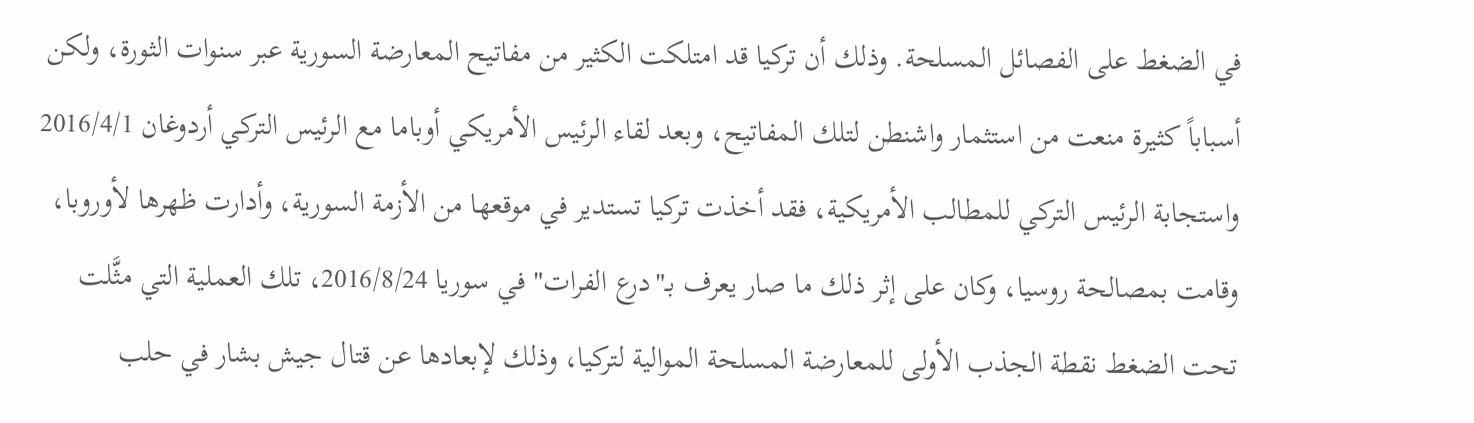في الضغط على الفصائل المسلحة. وذلك أن تركيا قد امتلكت الكثير من مفاتيح المعارضة السورية عبر سنوات الثورة، ولكن أسباباً كثيرة منعت من استثمار واشنطن لتلك المفاتيح، وبعد لقاء الرئيس الأمريكي أوباما مع الرئيس التركي أردوغان 2016/4/1 واستجابة الرئيس التركي للمطالب الأمريكية، فقد أخذت تركيا تستدير في موقعها من الأزمة السورية، وأدارت ظهرها لأوروبا، وقامت بمصالحة روسيا، وكان على إثر ذلك ما صار يعرف بـ"درع الفرات" في سوريا 2016/8/24، تلك العملية التي مثَّلت تحت الضغط نقطة الجذب الأولى للمعارضة المسلحة الموالية لتركيا، وذلك لإبعادها عن قتال جيش بشار في حلب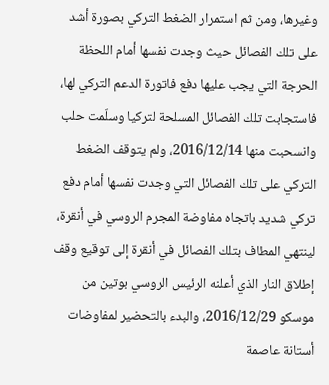وغيرها، ومن ثم استمرار الضغط التركي بصورة أشد على تلك الفصائل حيث وجدت نفسها أمام اللحظة الحرجة التي يجب عليها دفع فاتورة الدعم التركي لها، فاستجابت تلك الفصائل المسلحة لتركيا وسلّمت حلب وانسحبت منها 2016/12/14، ولم يتوقف الضغط التركي على تلك الفصائل التي وجدت نفسها أمام دفع تركي شديد باتجاه مفاوضة المجرم الروسي في أنقرة، لينتهي المطاف بتلك الفصائل في أنقرة إلى توقيع وقف إطلاق النار الذي أعلنه الرئيس الروسي بوتين من موسكو 2016/12/29، والبدء بالتحضير لمفاوضات أستانة عاصمة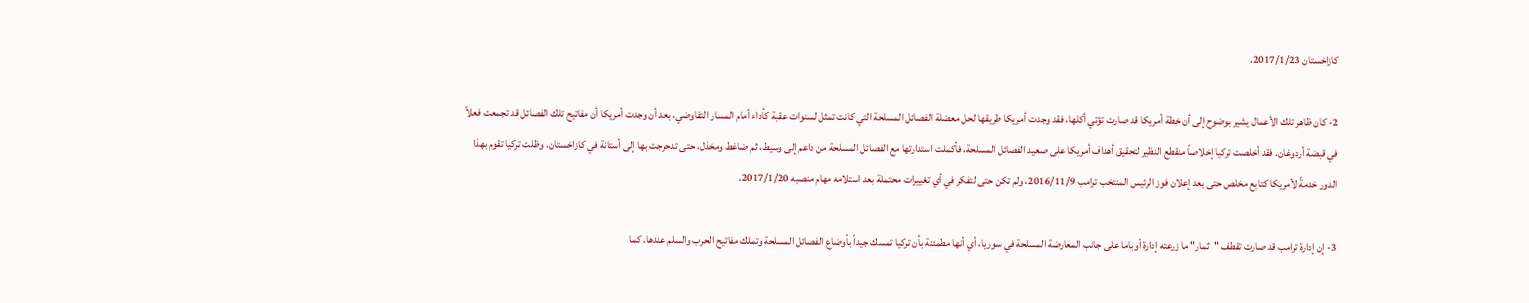كازاخستان 2017/1/23.

2- كان ظاهر تلك الأعمال يشير بوضوح إلى أن خطة أمريكا قد صارت تؤتي أكلها، فقد وجدت أمريكا طريقها لحل معضلة الفصائل المسلحة التي كانت تمثل لسنوات عقبة كأداء أمام المسار التفاوضي، بعد أن وجدت أمريكا أن مفاتيح تلك الفصائل قد تجمعت فعلاً في قبضة أردوغان. فقد أخلصت تركيا إخلاصاً منقطع النظير لتحقيق أهداف أمريكا على صعيد الفصائل المسلحة، فأكملت استدارتها مع الفصائل المسلحة من داعم إلى وسيط، ثم ضاغط ومخذل، حتى تدحرجت بها إلى أستانة في كازاخستان. وظلت تركيا تقوم بهذا الدور خدمةً لأمريكا كتابع مخلص حتى بعد إعلان فوز الرئيس المنتخب ترامب 2016/11/9، ولم تكن حتى لتفكر في أي تغييرات محتملة بعد استلامه مهام منصبه 2017/1/20.

3- إن إدارة ترامب قد صارت تقطف "ثمار" ما زرعته إدارة أوباما على جانب المعارضة المسلحة في سوريا، أي أنها مطمئنة بأن تركيا تمسك جيداً بأوضاع الفصائل المسلحة وتملك مفاتيح الحرب والسلم عندها. كما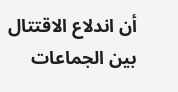أن اندلاع الاقتتال بين الجماعات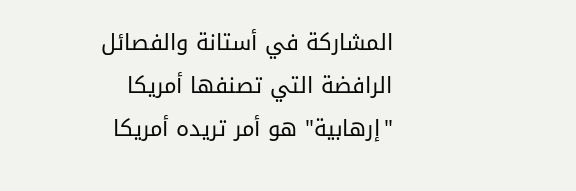المشاركة في أستانة والفصائل الرافضة التي تصنفها أمريكا "إرهابية" هو أمر تريده أمريكا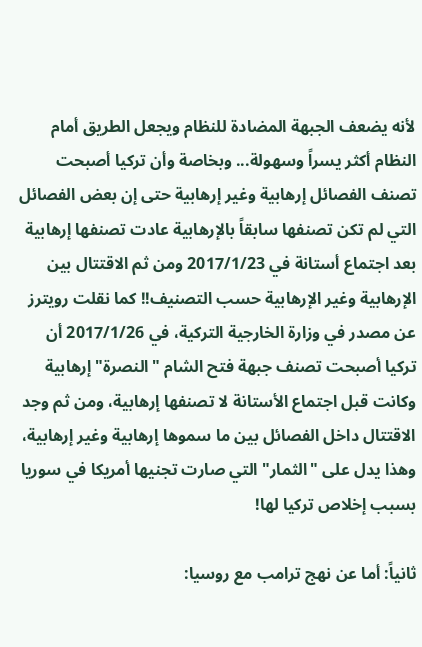لأنه يضعف الجبهة المضادة للنظام ويجعل الطريق أمام النظام أكثر يسراً وسهولة... وبخاصة وأن تركيا أصبحت تصنف الفصائل إرهابية وغير إرهابية حتى إن بعض الفصائل التي لم تكن تصنفها سابقاً بالإرهابية عادت تصنفها إرهابية بعد اجتماع أستانة في 2017/1/23 ومن ثم الاقتتال بين الإرهابية وغير الإرهابية حسب التصنيف!! كما نقلت رويترز عن مصدر في وزارة الخارجية التركية، في 2017/1/26 أن تركيا أصبحت تصنف جبهة فتح الشام "النصرة" إرهابية وكانت قبل اجتماع الأستانة لا تصنفها إرهابية، ومن ثم وجد الاقتتال داخل الفصائل بين ما سموها إرهابية وغير إرهابية، وهذا يدل على "الثمار" التي صارت تجنيها أمريكا في سوريا بسبب إخلاص تركيا لها!

ثانياً: أما عن نهج ترامب مع روسيا: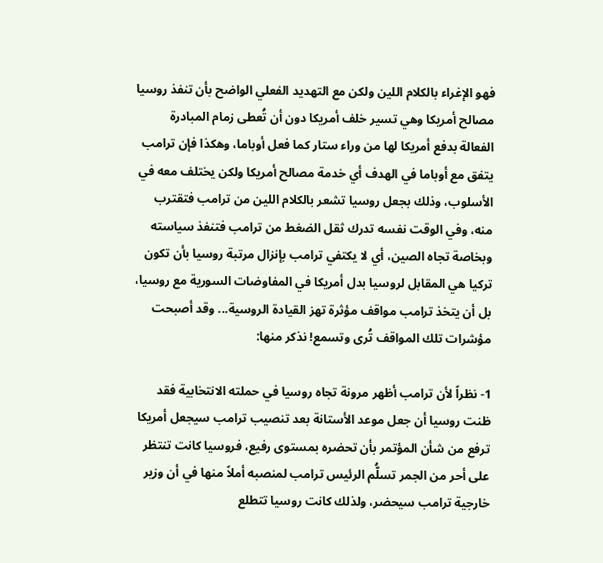فهو الإغراء بالكلام اللين ولكن مع التهديد الفعلي الواضح بأن تنفذ روسيا مصالح أمريكا وهي تسير خلف أمريكا دون أن تُعطى زمام المبادرة الفعالة بدفع أمريكا لها من وراء ستار كما فعل أوباما، وهكذا فإن ترامب يتفق مع أوباما في الهدف أي خدمة مصالح أمريكا ولكن يختلف معه في الأسلوب، وذلك بجعل روسيا تشعر بالكلام اللين من ترامب فتقترب منه، وفي الوقت نفسه تدرك ثقل الضغط من ترامب فتنفذ سياسته وبخاصة تجاه الصين، أي لا يكتفي ترامب بإنزال مرتبة روسيا بأن تكون تركيا هي المقابل لروسيا بدل أمريكا في المفاوضات السورية مع روسيا، بل أن يتخذ ترامب مواقف مؤثرة تهز القيادة الروسية... وقد أصبحت مؤشرات تلك المواقف تُرى وتسمع! نذكر منها:

1- نظراً لأن ترامب أظهر مرونة تجاه روسيا في حملته الانتخابية فقد ظنت روسيا أن جعل موعد الأستانة بعد تنصيب ترامب سيجعل أمريكا ترفع من شأن المؤتمر بأن تحضره بمستوى رفيع، فروسيا كانت تنتظر على أحر من الجمر تسلُّم الرئيس ترامب لمنصبه أملاً منها في أن وزير خارجية ترامب سيحضر، ولذلك كانت روسيا تتطلع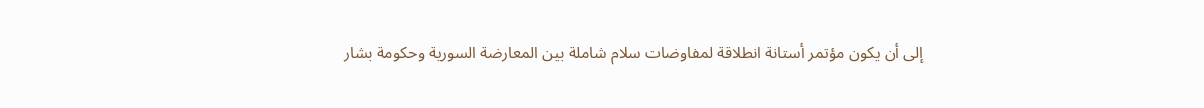إلى أن يكون مؤتمر أستانة انطلاقة لمفاوضات سلام شاملة بين المعارضة السورية وحكومة بشار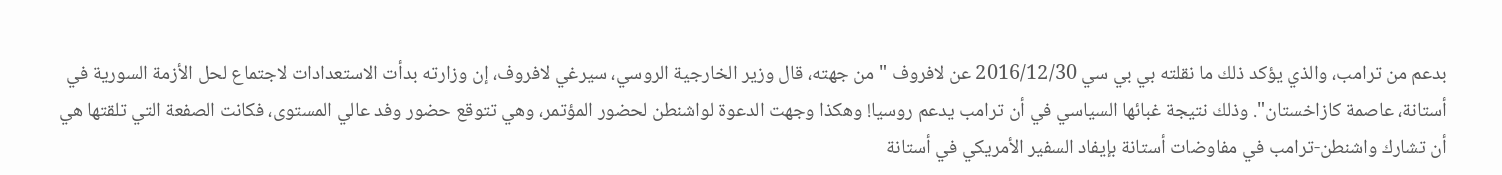بدعم من ترامب، والذي يؤكد ذلك ما نقلته بي بي سي 2016/12/30 عن لافروف "من جهته، قال وزير الخارجية الروسي، سيرغي لافروف، إن وزارته بدأت الاستعدادات لاجتماع لحل الأزمة السورية في أستانة، عاصمة كازاخستان". وذلك نتيجة غبائها السياسي في أن ترامب يدعم روسيا! وهكذا وجهت الدعوة لواشنطن لحضور المؤتمر، وهي تتوقع حضور وفد عالي المستوى، فكانت الصفعة التي تلقتها هي أن تشارك واشنطن-ترامب في مفاوضات أستانة بإيفاد السفير الأمريكي في أستانة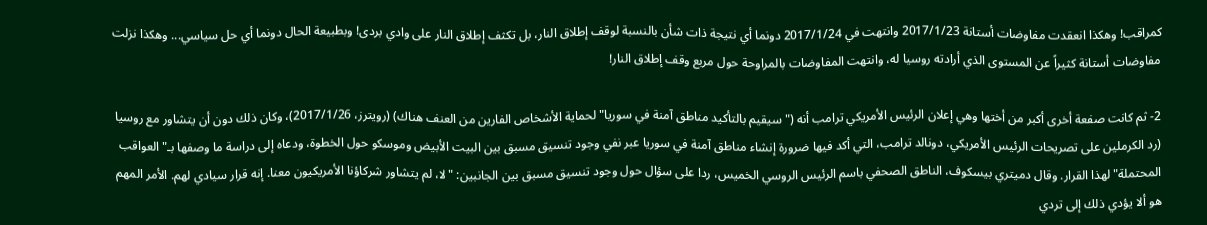كمراقب! وهكذا انعقدت مفاوضات أستانة 2017/1/23 وانتهت في 2017/1/24 دونما أي نتيجة ذات شأن بالنسبة لوقف إطلاق النار، بل تكثف إطلاق النار على وادي بردى! وبطبيعة الحال دونما أي حل سياسي... وهكذا نزلت مفاوضات أستانة كثيراً عن المستوى الذي أرادته روسيا له، وانتهت المفاوضات بالمراوحة حول مربع وقف إطلاق النار!

2- ثم كانت صفعة أخرى أكبر من أختها وهي إعلان الرئيس الأمريكي ترامب أنه ("سيقيم بالتأكيد مناطق آمنة في سوريا" لحماية الأشخاص الفارين من العنف هناك) (رويترز، 2017/1/26)، وكان ذلك دون أن يتشاور مع روسيا (رد الكرملين على تصريحات الرئيس الأمريكي، دونالد ترامب، التي أكد فيها ضرورة إنشاء مناطق آمنة في سوريا عبر نفي وجود تنسيق مسبق بين البيت الأبيض وموسكو حول الخطوة، ودعاه إلى دراسة ما وصفها بـ"العواقب المحتملة" لهذا القرار. وقال دميتري بيسكوف، الناطق الصحفي باسم الرئيس الروسي الخميس، ردا على سؤال حول وجود تنسيق مسبق بين الجانبين: "لا، لم يتشاور شركاؤنا الأمريكيون معنا. إنه قرار سيادي لهم. الأمر المهم هو ألا يؤدي ذلك إلى تردي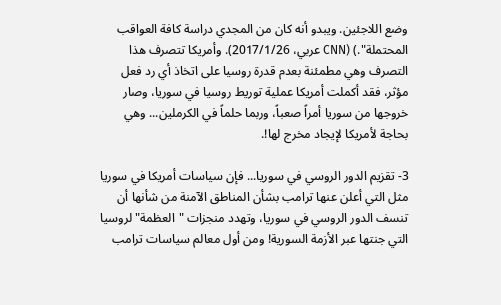وضع اللاجئين. ويبدو أنه كان من المجدي دراسة كافة العواقب المحتملة".) (CNN عربي، 2017/1/26). وأمريكا تتصرف هذا التصرف وهي مطمئنة بعدم قدرة روسيا على اتخاذ أي رد فعل مؤثر، فقد أكملت أمريكا عملية توريط روسيا في سوريا، وصار خروجها من سوريا أمراً صعباً، وربما حلماً في الكرملين... وهي بحاجة لأمريكا لإيجاد مخرج لها!.

3- تقزيم الدور الروسي في سوريا... فإن سياسات أمريكا في سوريا مثل التي أعلن عنها ترامب بشأن المناطق الآمنة من شأنها أن تنسف الدور الروسي في سوريا، وتهدد منجزات "العظمة" لروسيا التي جنتها عبر الأزمة السورية! ومن أول معالم سياسات ترامب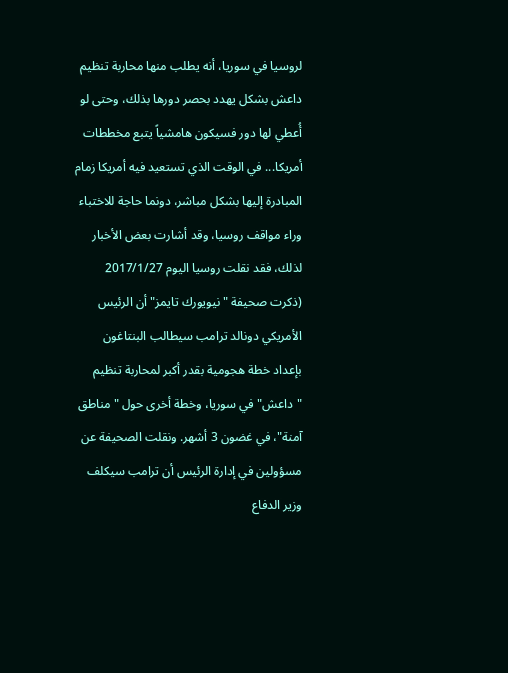لروسيا في سوريا، أنه يطلب منها محاربة تنظيم داعش بشكل يهدد بحصر دورها بذلك، وحتى لو أُعطي لها دور فسيكون هامشياً يتبع مخططات أمريكا... في الوقت الذي تستعيد فيه أمريكا زمام المبادرة إليها بشكل مباشر، دونما حاجة للاختباء وراء مواقف روسيا، وقد أشارت بعض الأخبار لذلك، فقد نقلت روسيا اليوم 2017/1/27 (ذكرت صحيفة "نيويورك تايمز" أن الرئيس الأمريكي دونالد ترامب سيطالب البنتاغون بإعداد خطة هجومية بقدر أكبر لمحاربة تنظيم "داعش" في سوريا، وخطة أخرى حول "مناطق آمنة"، في غضون 3 أشهر. ونقلت الصحيفة عن مسؤولين في إدارة الرئيس أن ترامب سيكلف وزير الدفاع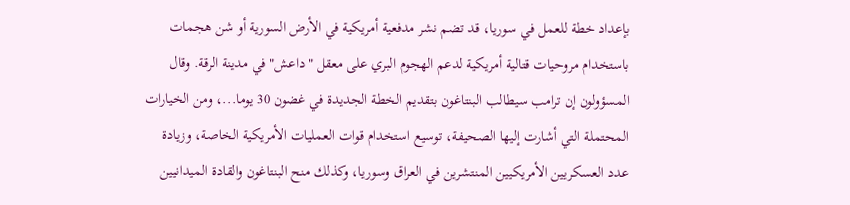بإعداد خطة للعمل في سوريا، قد تضم نشر مدفعية أمريكية في الأرض السورية أو شن هجمات باستخدام مروحيات قتالية أمريكية لدعم الهجوم البري على معقل "داعش" في مدينة الرقة. وقال المسؤولون إن ترامب سيطالب البنتاغون بتقديم الخطة الجديدة في غضون 30 يوما...، ومن الخيارات المحتملة التي أشارت إليها الصحيفة، توسيع استخدام قوات العمليات الأمريكية الخاصة، وزيادة عدد العسكريين الأمريكيين المنتشرين في العراق وسوريا، وكذلك منح البنتاغون والقادة الميدانيين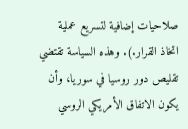صلاحيات إضافية لتسريع عملية اتخاذ القرار.). وهذه السياسة تقتضي تقليص دور روسيا في سوريا، وأن يكون الاتفاق الأمريكي الروسي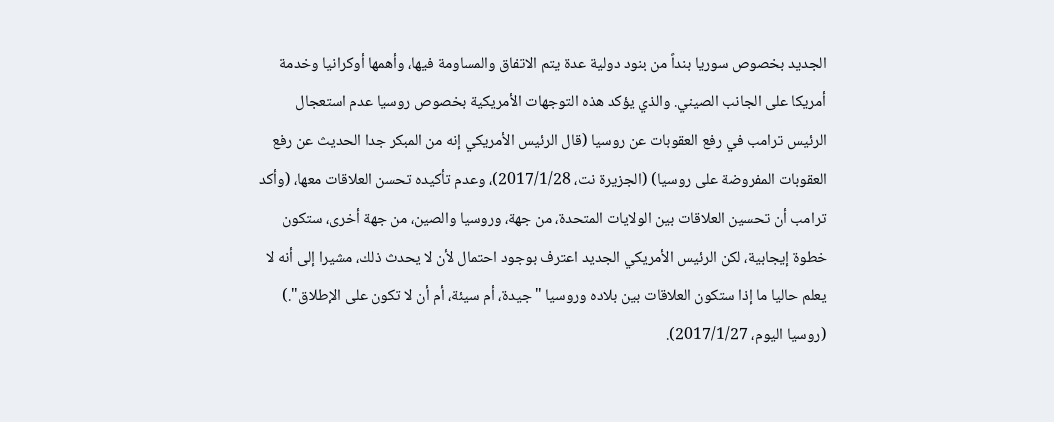الجديد بخصوص سوريا بنداً من بنود دولية عدة يتم الاتفاق والمساومة فيها، وأهمها أوكرانيا وخدمة أمريكا على الجانب الصيني. والذي يؤكد هذه التوجهات الأمريكية بخصوص روسيا عدم استعجال الرئيس ترامب في رفع العقوبات عن روسيا (قال الرئيس الأمريكي إنه من المبكر جدا الحديث عن رفع العقوبات المفروضة على روسيا) (الجزيرة نت، 2017/1/28)، وعدم تأكيده تحسن العلاقات معها، (وأكد ترامب أن تحسين العلاقات بين الولايات المتحدة، من جهة، وروسيا والصين، من جهة أخرى، ستكون خطوة إيجابية، لكن الرئيس الأمريكي الجديد اعترف بوجود احتمال لأن لا يحدث ذلك، مشيرا إلى أنه لا يعلم حاليا ما إذا ستكون العلاقات بين بلاده وروسيا "جيدة، أم سيئة، أم أن لا تكون على الإطلاق".) (روسيا اليوم، 2017/1/27).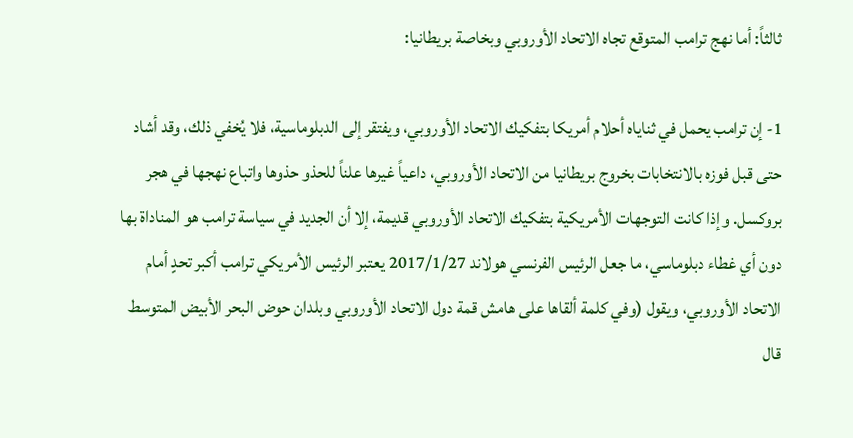ثالثاً: أما نهج ترامب المتوقع تجاه الاتحاد الأوروبي وبخاصة بريطانيا:

1- إن ترامب يحمل في ثناياه أحلام أمريكا بتفكيك الاتحاد الأوروبي، ويفتقر إلى الدبلوماسية، فلا يُخفي ذلك، وقد أشاد حتى قبل فوزه بالانتخابات بخروج بريطانيا من الاتحاد الأوروبي، داعياً غيرها علناً للحذو حذوها واتباع نهجها في هجر بروكسل. وإذا كانت التوجهات الأمريكية بتفكيك الاتحاد الأوروبي قديمة، إلا أن الجديد في سياسة ترامب هو المناداة بها دون أي غطاء دبلوماسي، ما جعل الرئيس الفرنسي هولاند 2017/1/27 يعتبر الرئيس الأمريكي ترامب أكبر تحدٍ أمام الاتحاد الأوروبي، ويقول (وفي كلمة ألقاها على هامش قمة دول الاتحاد الأوروبي وبلدان حوض البحر الأبيض المتوسط قال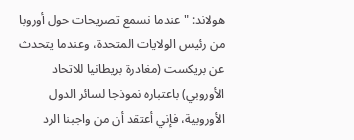هولاند: "عندما نسمع تصريحات حول أوروبا من رئيس الولايات المتحدة، وعندما يتحدث عن بريكست (مغادرة بريطانيا للاتحاد الأوروبي) باعتباره نموذجا لسائر الدول الأوروبية، فإني أعتقد أن من واجبنا الرد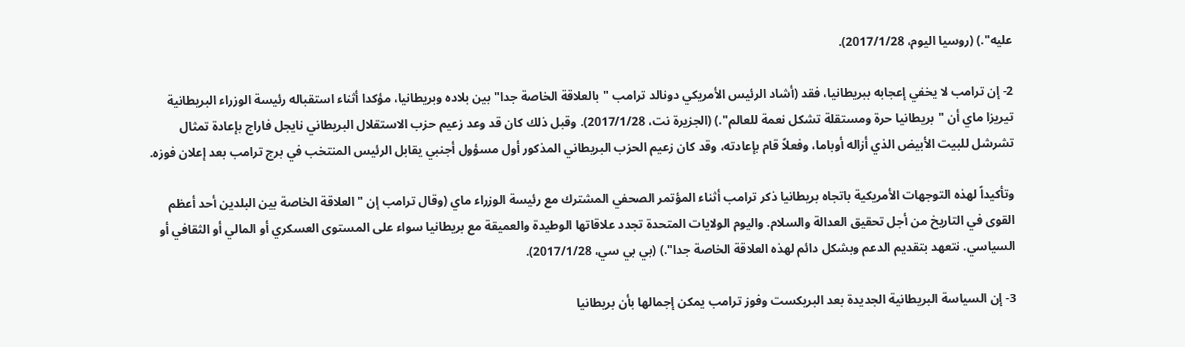عليه".) (روسيا اليوم، 2017/1/28).

2- إن ترامب لا يخفي إعجابه ببريطانيا، فقد (أشاد الرئيس الأمريكي دونالد ترامب "بالعلاقة الخاصة جدا" بين بلاده وبريطانيا، مؤكدا أثناء استقباله رئيسة الوزراء البريطانية تيريزا ماي أن "بريطانيا حرة ومستقلة تشكل نعمة للعالم".) (الجزيرة نت، 2017/1/28). وقبل ذلك كان قد وعد زعيم حزب الاستقلال البريطاني نايجل فاراج بإعادة تمثال تشرشل للبيت الأبيض الذي أزاله أوباما، وفعلاً قام بإعادته، وقد كان زعيم الحزب البريطاني المذكور أول مسؤول أجنبي يقابل الرئيس المنتخب في برج ترامب بعد إعلان فوزه.

وتأكيداً لهذه التوجهات الأمريكية باتجاه بريطانيا ذكر ترامب أثناء المؤتمر الصحفي المشترك مع رئيسة الوزراء ماي (وقال ترامب إن "العلاقة الخاصة بين البلدين أحد أعظم القوى في التاريخ من أجل تحقيق العدالة والسلام. واليوم الولايات المتحدة تجدد علاقاتها الوطيدة والعميقة مع بريطانيا سواء على المستوى العسكري أو المالي أو الثقافي أو السياسي. نتعهد بتقديم الدعم وبشكل دائم لهذه العلاقة الخاصة جدا".) (بي بي سي، 2017/1/28).

3- إن السياسة البريطانية الجديدة بعد البريكست وفوز ترامب يمكن إجمالها بأن بريطانيا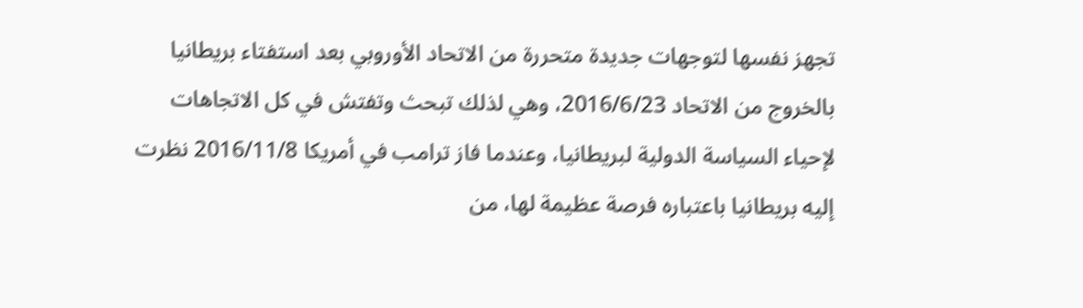تجهز نفسها لتوجهات جديدة متحررة من الاتحاد الأوروبي بعد استفتاء بريطانيا بالخروج من الاتحاد 2016/6/23، وهي لذلك تبحث وتفتش في كل الاتجاهات لإحياء السياسة الدولية لبريطانيا، وعندما فاز ترامب في أمريكا 2016/11/8 نظرت إليه بريطانيا باعتباره فرصة عظيمة لها، من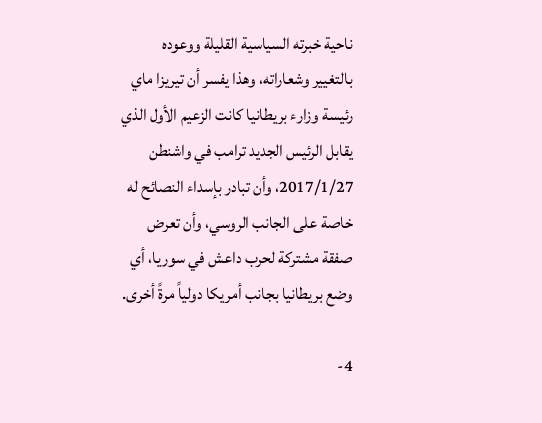ناحية خبرته السياسية القليلة ووعوده بالتغيير وشعاراته، وهذا يفسر أن تيريزا ماي رئيسة وزارء بريطانيا كانت الزعيم الأول الذي يقابل الرئيس الجديد ترامب في واشنطن 2017/1/27، وأن تبادر بإسداء النصائح له خاصة على الجانب الروسي، وأن تعرض صفقة مشتركة لحرب داعش في سوريا، أي وضع بريطانيا بجانب أمريكا دولياً مرةً أخرى.

4-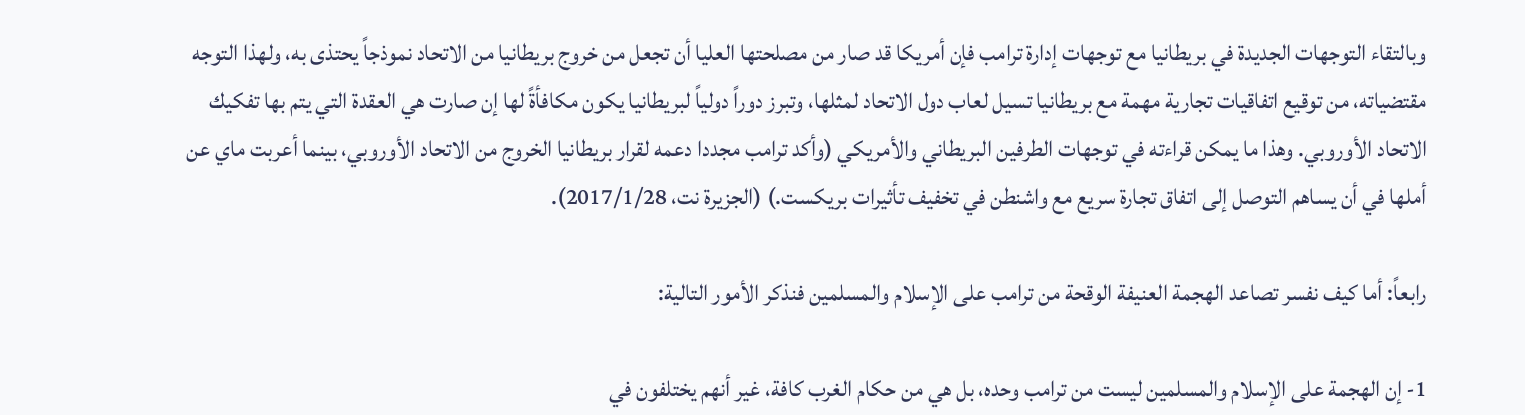وبالتقاء التوجهات الجديدة في بريطانيا مع توجهات إدارة ترامب فإن أمريكا قد صار من مصلحتها العليا أن تجعل من خروج بريطانيا من الاتحاد نموذجاً يحتذى به، ولهذا التوجه مقتضياته، من توقيع اتفاقيات تجارية مهمة مع بريطانيا تسيل لعاب دول الاتحاد لمثلها، وتبرز دوراً دولياً لبريطانيا يكون مكافأةً لها إن صارت هي العقدة التي يتم بها تفكيك الاتحاد الأوروبي. وهذا ما يمكن قراءته في توجهات الطرفين البريطاني والأمريكي (وأكد ترامب مجددا دعمه لقرار بريطانيا الخروج من الاتحاد الأوروبي، بينما أعربت ماي عن أملها في أن يساهم التوصل إلى اتفاق تجارة سريع مع واشنطن في تخفيف تأثيرات بريكست.) (الجزيرة نت، 2017/1/28).

رابعاً: أما كيف نفسر تصاعد الهجمة العنيفة الوقحة من ترامب على الإسلام والمسلمين فنذكر الأمور التالية:

1- إن الهجمة على الإسلام والمسلمين ليست من ترامب وحده، بل هي من حكام الغرب كافة، غير أنهم يختلفون في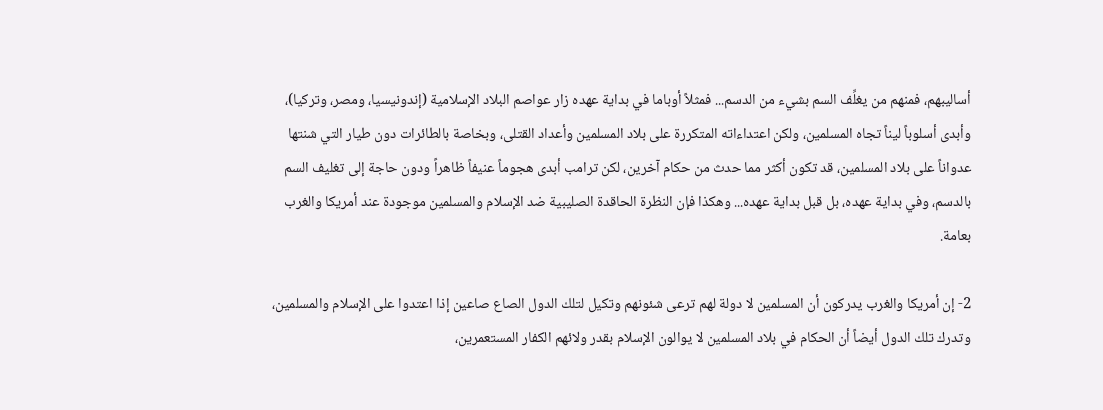أساليبهم، فمنهم من يغلِّف السم بشيء من الدسم... فمثلاً أوباما في بداية عهده زار عواصم البلاد الإسلامية (إندونيسيا، ومصر، وتركيا)، وأبدى أسلوباً ليناً تجاه المسلمين، ولكن اعتداءاته المتكررة على بلاد المسلمين وأعداد القتلى، وبخاصة بالطائرات دون طيار التي شنتها عدواناً على بلاد المسلمين، قد تكون أكثر مما حدث من حكام آخرين، لكن ترامب أبدى هجوماً عنيفاً ظاهراً ودون حاجة إلى تغليف السم بالدسم، وفي بداية عهده، بل قبل بداية عهده... وهكذا فإن النظرة الحاقدة الصليبية ضد الإسلام والمسلمين موجودة عند أمريكا والغرب بعامة.

2- إن أمريكا والغرب يدركون أن المسلمين لا دولة لهم ترعى شئونهم وتكيل لتلك الدول الصاع صاعين إذا اعتدوا على الإسلام والمسلمين، وتدرك تلك الدول أيضاً أن الحكام في بلاد المسلمين لا يوالون الإسلام بقدر ولائهم الكفار المستعمرين،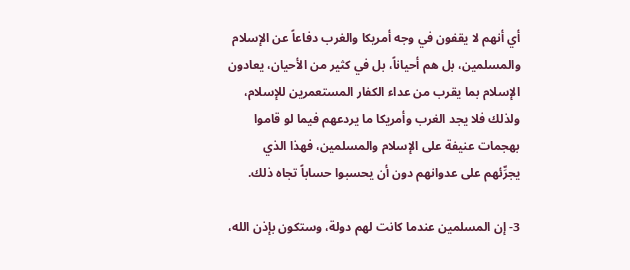أي أنهم لا يقفون في وجه أمريكا والغرب دفاعاً عن الإسلام والمسلمين، بل هم أحياناً، بل في كثير من الأحيان، يعادون الإسلام بما يقرب من عداء الكفار المستعمرين للإسلام، ولذلك فلا يجد الغرب وأمريكا ما يردعهم فيما لو قاموا بهجمات عنيفة على الإسلام والمسلمين، فهذا الذي يجرِّئهم على عدوانهم دون أن يحسبوا حساباً تجاه ذلك.

3- إن المسلمين عندما كانت لهم دولة، وستكون بإذن الله،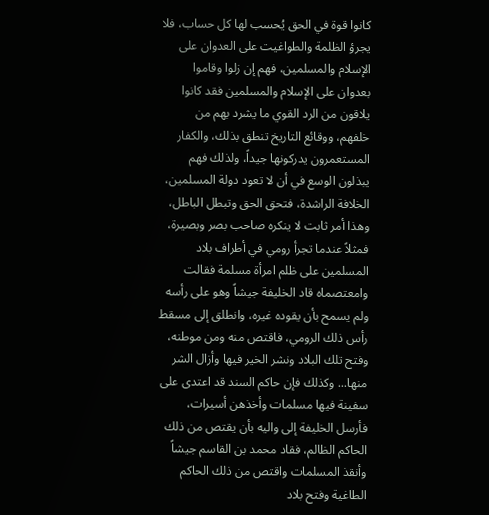كانوا قوة في الحق يُحسب لها كل حساب، فلا يجرؤ الظلمة والطواغيت على العدوان على الإسلام والمسلمين، فهم إن زلوا وقاموا بعدوان على الإسلام والمسلمين فقد كانوا يلاقون من الرد القوي ما يشرد بهم من خلفهم، ووقائع التاريخ تنطق بذلك، والكفار المستعمرون يدركونها جيداً، ولذلك فهم يبذلون الوسع في أن لا تعود دولة المسلمين، الخلافة الراشدة، فتحق الحق وتبطل الباطل، وهذا أمر ثابت لا ينكره صاحب بصر وبصيرة، فمثلاً عندما تجرأ رومي في أطراف بلاد المسلمين على ظلم امرأة مسلمة فقالت وامعتصماه قاد الخليفة جيشاً وهو على رأسه ولم يسمح بأن يقوده غيره، وانطلق إلى مسقط رأس ذلك الرومي، فاقتص منه ومن موطنه، وفتح تلك البلاد ونشر الخير فيها وأزال الشر منها... وكذلك فإن حاكم السند قد اعتدى على سفينة فيها مسلمات وأخذهن أسيرات، فأرسل الخليفة إلى واليه بأن يقتص من ذلك الحاكم الظالم، فقاد محمد بن القاسم جيشاً وأنقذ المسلمات واقتص من ذلك الحاكم الطاغية وفتح بلاد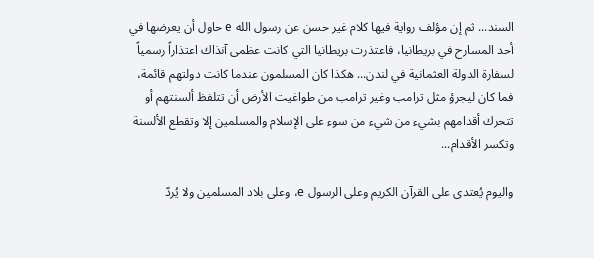السند... ثم إن مؤلف رواية فيها كلام غير حسن عن رسول الله e حاول أن يعرضها في أحد المسارح في بريطانيا، فاعتذرت بريطانيا التي كانت عظمى آنذاك اعتذاراً رسمياً لسفارة الدولة العثمانية في لندن... هكذا كان المسلمون عندما كانت دولتهم قائمة، فما كان ليجرؤ مثل ترامب وغير ترامب من طواغيت الأرض أن تتلفظ ألسنتهم أو تتحرك أقدامهم بشيء من شيء من سوء على الإسلام والمسلمين إلا وتقطع الألسنة وتكسر الأقدام...

واليوم يُعتدى على القرآن الكريم وعلى الرسول e، وعلى بلاد المسلمين ولا يُردّ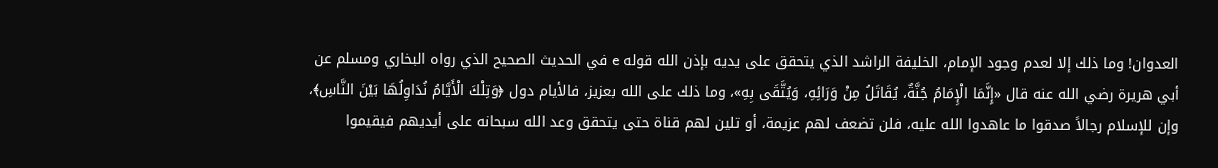العدوان! وما ذلك إلا لعدم وجود الإمام، الخليفة الراشد الذي يتحقق على يديه بإذن الله قوله e في الحديث الصحيح الذي رواه البخاري ومسلم عن أبي هريرة رضي الله عنه قال «إِنَّمَا الْإِمَامُ جُنَّةٌ، يُقَاتَلُ مِنْ وَرَائِهِ، وَيُتَّقَى بِهِ»، وما ذلك على الله بعزيز، فالأيام دول ﴿وَتِلْكَ الْأَيَّامُ نُدَاوِلُهَا بَيْنَ النَّاسِ﴾، وإن للإسلام رجالاً صدقوا ما عاهدوا الله عليه، فلن تضعف لهم عزيمة، أو تلين لهم قناة حتى يتحقق وعد الله سبحانه على أيديهم فيقيموا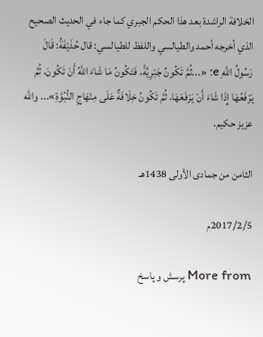الخلافة الراشدة بعد هذا الحكم الجبري كما جاء في الحديث الصحيح الذي أخرجه أحمد والطيالسي واللفظ للطيالسي: قال حُذَيْفَةُ: قَالَ رَسُولُ اللَّهِ e: «...ثُمَّ تَكُونُ جَبْرِيَّةً، فَتَكُونُ مَا شَاءَ اللَّهُ أَنْ تَكُونَ، ثُمَّ يَرْفَعُهَا إِذَا شَاءَ أَنْ يَرْفَعَهَا، ثُمَّ تَكُونُ خِلَافَةٌ عَلَى مِنْهَاجِ النُّبُوَّةِ»... والله عزيز حكيم.

الثامن من جمادى الأولى 1438هـ

2017/2/5م

More from پرسش و پاسخ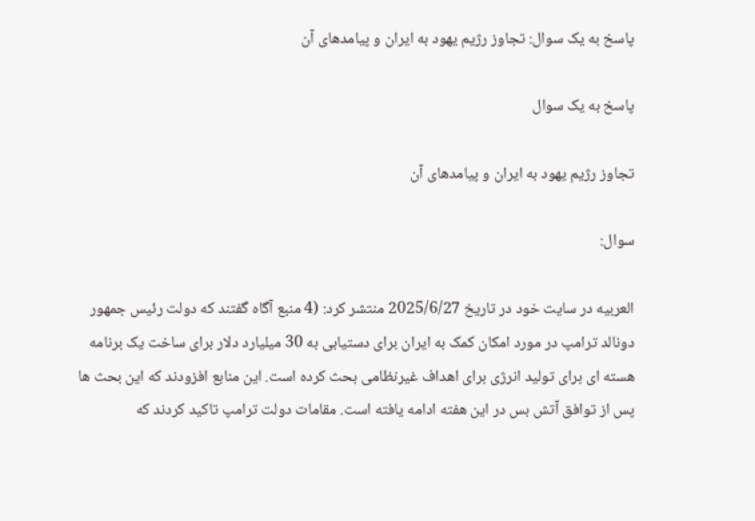پاسخ به یک سوال: تجاوز رژیم یهود به ایران و پیامدهای آن

پاسخ به یک سوال

تجاوز رژیم یهود به ایران و پیامدهای آن

سوال:

العربیه در سایت خود در تاریخ 2025/6/27 منتشر کرد: (4 منبع آگاه گفتند که دولت رئیس جمهور دونالد ترامپ در مورد امکان کمک به ایران برای دستیابی به 30 میلیارد دلار برای ساخت یک برنامه هسته ای برای تولید انرژی برای اهداف غیرنظامی بحث کرده است. این منابع افزودند که این بحث ها پس از توافق آتش بس در این هفته ادامه یافته است. مقامات دولت ترامپ تاکید کردند که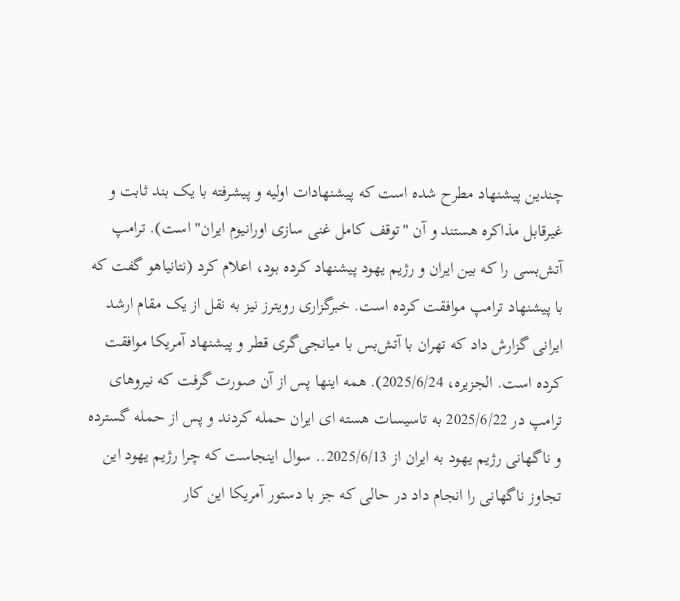چندین پیشنهاد مطرح شده است که پیشنهادات اولیه و پیشرفته با یک بند ثابت و غیرقابل مذاکره هستند و آن "توقف کامل غنی سازی اورانیوم ایران" است). ترامپ آتش‌بسی را که بین ایران و رژیم یهود پیشنهاد کرده بود، اعلام کرد (نتانیاهو گفت که با پیشنهاد ترامپ موافقت کرده است. خبرگزاری رویترز نیز به نقل از یک مقام ارشد ایرانی گزارش داد که تهران با آتش‌بس با میانجی‌گری قطر و پیشنهاد آمریکا موافقت کرده است. الجزیره، 2025/6/24). همه اینها پس از آن صورت گرفت که نیروهای ترامپ در 2025/6/22 به تاسیسات هسته ای ایران حمله کردند و پس از حمله گسترده و ناگهانی رژیم یهود به ایران از 2025/6/13.. سوال اینجاست که چرا رژیم یهود این تجاوز ناگهانی را انجام داد در حالی که جز با دستور آمریکا این کار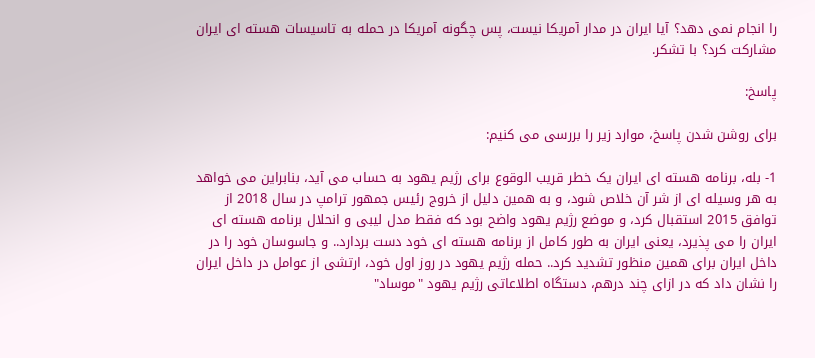را انجام نمی دهد؟ آیا ایران در مدار آمریکا نیست، پس چگونه آمریکا در حمله به تاسیسات هسته ای ایران مشارکت کرد؟ با تشکر.

پاسخ:

برای روشن شدن پاسخ، موارد زیر را بررسی می کنیم:

1- بله، برنامه هسته ای ایران یک خطر قریب الوقوع برای رژیم یهود به حساب می آید، بنابراین می خواهد به هر وسیله ای از شر آن خلاص شود، و به همین دلیل از خروج رئیس جمهور ترامپ در سال 2018 از توافق 2015 استقبال کرد، و موضع رژیم یهود واضح بود که فقط مدل لیبی و انحلال برنامه هسته ای ایران را می پذیرد، یعنی ایران به طور کامل از برنامه هسته ای خود دست بردارد.. و جاسوسان خود را در داخل ایران برای همین منظور تشدید کرد.. حمله رژیم یهود در روز اول خود، ارتشی از عوامل در داخل ایران را نشان داد که در ازای چند درهم، دستگاه اطلاعاتی رژیم یهود "موساد"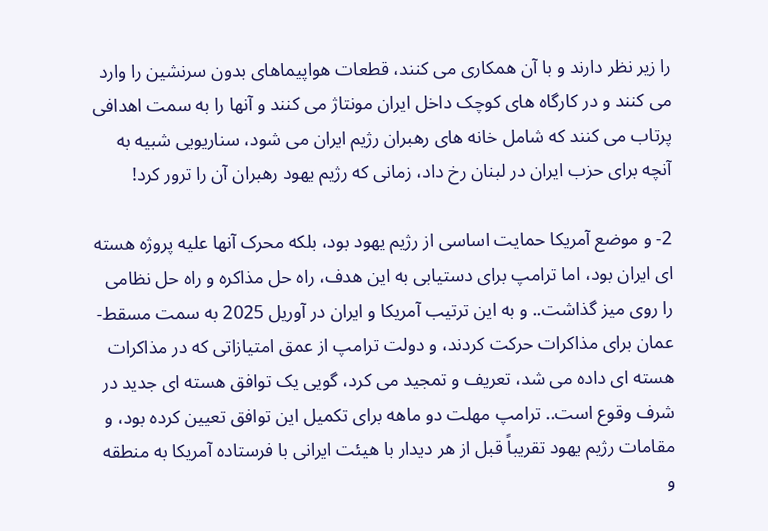را زیر نظر دارند و با آن همکاری می کنند، قطعات هواپیماهای بدون سرنشین را وارد می کنند و در کارگاه های کوچک داخل ایران مونتاژ می کنند و آنها را به سمت اهدافی پرتاب می کنند که شامل خانه های رهبران رژیم ایران می شود، سناریویی شبیه به آنچه برای حزب ایران در لبنان رخ داد، زمانی که رژیم یهود رهبران آن را ترور کرد!

2- و موضع آمریکا حمایت اساسی از رژیم یهود بود، بلکه محرک آنها علیه پروژه هسته ای ایران بود، اما ترامپ برای دستیابی به این هدف، راه حل مذاکره و راه حل نظامی را روی میز گذاشت.. و به این ترتیب آمریکا و ایران در آوریل 2025 به سمت مسقط-عمان برای مذاکرات حرکت کردند، و دولت ترامپ از عمق امتیازاتی که در مذاکرات هسته ای داده می شد، تعریف و تمجید می کرد، گویی یک توافق هسته ای جدید در شرف وقوع است.. ترامپ مهلت دو ماهه برای تکمیل این توافق تعیین کرده بود، و مقامات رژیم یهود تقریباً قبل از هر دیدار با هیئت ایرانی با فرستاده آمریکا به منطقه و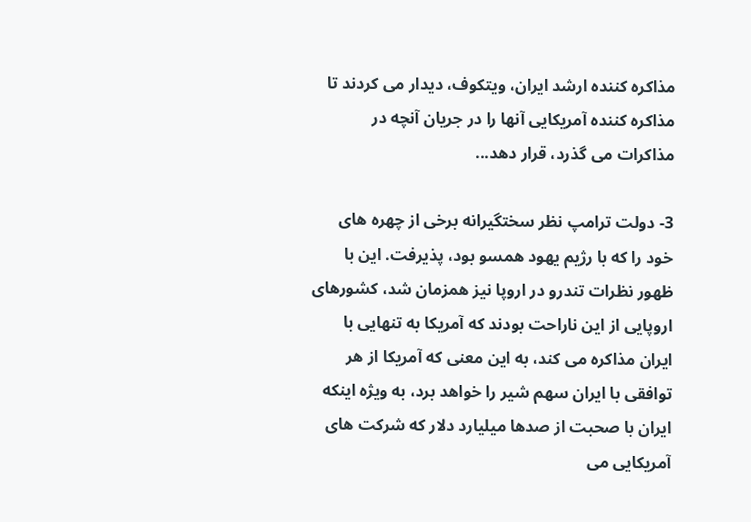مذاکره کننده ارشد ایران، ویتکوف، دیدار می کردند تا مذاکره کننده آمریکایی آنها را در جریان آنچه در مذاکرات می گذرد، قرار دهد...

3- دولت ترامپ نظر سختگیرانه برخی از چهره های خود را که با رژیم یهود همسو بود، پذیرفت. این با ظهور نظرات تندرو در اروپا نیز همزمان شد، کشورهای اروپایی از این ناراحت بودند که آمریکا به تنهایی با ایران مذاکره می کند، به این معنی که آمریکا از هر توافقی با ایران سهم شیر را خواهد برد، به ویژه اینکه ایران با صحبت از صدها میلیارد دلار که شرکت های آمریکایی می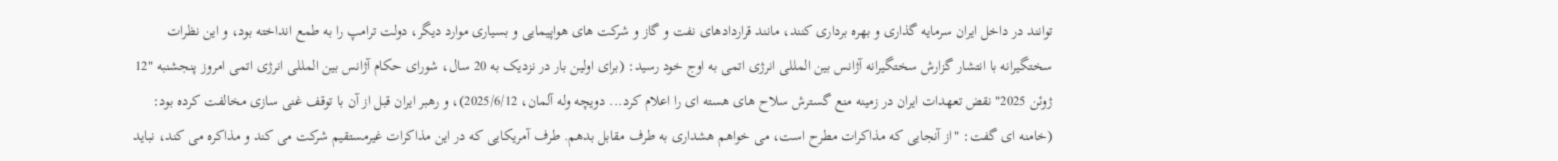توانند در داخل ایران سرمایه گذاری و بهره برداری کنند، مانند قراردادهای نفت و گاز و شرکت های هواپیمایی و بسیاری موارد دیگر، دولت ترامپ را به طمع انداخته بود، و این نظرات سختگیرانه با انتشار گزارش سختگیرانه آژانس بین المللی انرژی اتمی به اوج خود رسید: (برای اولین بار در نزدیک به 20 سال، شورای حکام آژانس بین المللی انرژی اتمی امروز پنجشنبه "12 ژوئن 2025" نقض تعهدات ایران در زمینه منع گسترش سلاح های هسته ای را اعلام کرد... دویچه وله آلمان، 2025/6/12)، و رهبر ایران قبل از آن با توقف غنی سازی مخالفت کرده بود: (خامنه ای گفت: "از آنجایی که مذاکرات مطرح است، می خواهم هشداری به طرف مقابل بدهم. طرف آمریکایی که در این مذاکرات غیرمستقیم شرکت می کند و مذاکره می کند، نباید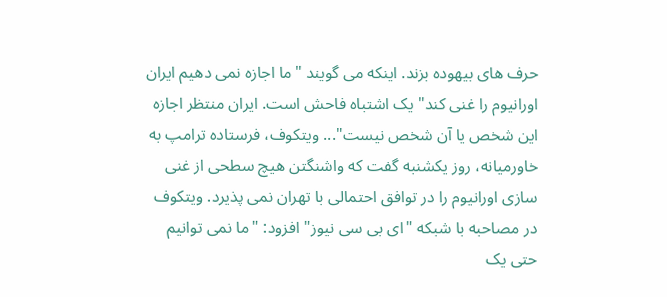حرف های بیهوده بزند. اینکه می گویند "ما اجازه نمی دهیم ایران اورانیوم را غنی کند" یک اشتباه فاحش است. ایران منتظر اجازه این شخص یا آن شخص نیست"... ویتکوف، فرستاده ترامپ به خاورمیانه، روز یکشنبه گفت که واشنگتن هیچ سطحی از غنی سازی اورانیوم را در توافق احتمالی با تهران نمی پذیرد. ویتکوف در مصاحبه با شبکه "ای بی سی نیوز" افزود: "ما نمی توانیم حتی یک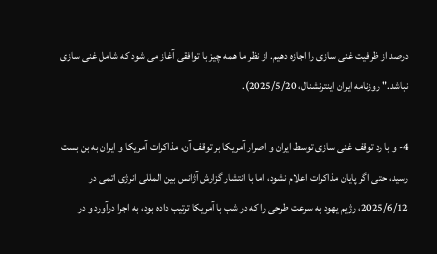درصد از ظرفیت غنی سازی را اجازه دهیم. از نظر ما همه چیز با توافقی آغاز می شود که شامل غنی سازی نباشد." روزنامه ایران اینترنشنال، 2025/5/20).

4- و با رد توقف غنی سازی توسط ایران و اصرار آمریکا بر توقف آن، مذاکرات آمریکا و ایران به بن بست رسید، حتی اگر پایان مذاکرات اعلام نشود، اما با انتشار گزارش آژانس بین المللی انرژی اتمی در 2025/6/12، رژیم یهود به سرعت طرحی را که در شب با آمریکا ترتیب داده بود، به اجرا درآورد و در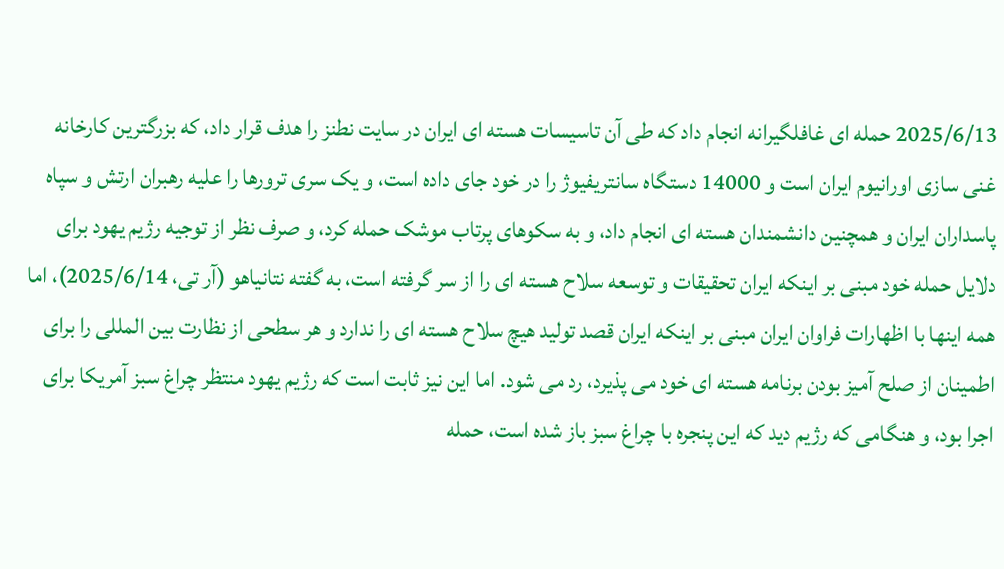2025/6/13 حمله ای غافلگیرانه انجام داد که طی آن تاسیسات هسته ای ایران در سایت نطنز را هدف قرار داد، که بزرگترین کارخانه غنی سازی اورانیوم ایران است و 14000 دستگاه سانتریفیوژ را در خود جای داده است، و یک سری ترورها را علیه رهبران ارتش و سپاه پاسداران ایران و همچنین دانشمندان هسته ای انجام داد، و به سکوهای پرتاب موشک حمله کرد، و صرف نظر از توجیه رژیم یهود برای دلایل حمله خود مبنی بر اینکه ایران تحقیقات و توسعه سلاح هسته ای را از سر گرفته است، به گفته نتانیاهو (آر تی، 2025/6/14)، اما همه اینها با اظهارات فراوان ایران مبنی بر اینکه ایران قصد تولید هیچ سلاح هسته ای را ندارد و هر سطحی از نظارت بین المللی را برای اطمینان از صلح آمیز بودن برنامه هسته ای خود می پذیرد، رد می شود. اما این نیز ثابت است که رژیم یهود منتظر چراغ سبز آمریکا برای اجرا بود، و هنگامی که رژیم دید که این پنجره با چراغ سبز باز شده است، حمله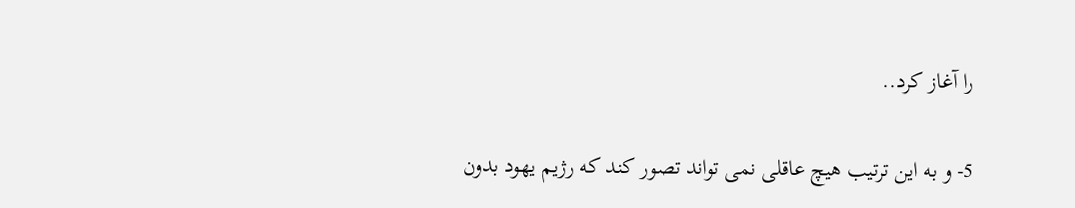را آغاز کرد..

5- و به این ترتیب هیچ عاقلی نمی تواند تصور کند که رژیم یهود بدون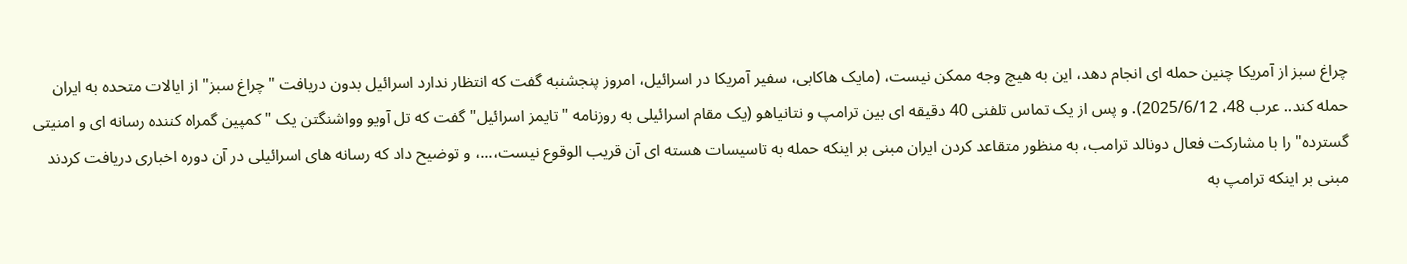چراغ سبز از آمریکا چنین حمله ای انجام دهد، این به هیچ وجه ممکن نیست، (مایک هاکابی، سفیر آمریکا در اسرائیل، امروز پنجشنبه گفت که انتظار ندارد اسرائیل بدون دریافت "چراغ سبز" از ایالات متحده به ایران حمله کند.. عرب 48، 2025/6/12). و پس از یک تماس تلفنی 40 دقیقه ای بین ترامپ و نتانیاهو (یک مقام اسرائیلی به روزنامه "تایمز اسرائیل" گفت که تل آویو وواشنگتن یک "کمپین گمراه کننده رسانه ای و امنیتی گسترده" را با مشارکت فعال دونالد ترامب، به منظور متقاعد کردن ایران مبنی بر اینکه حمله به تاسیسات هسته ای آن قریب الوقوع نیست،...، و توضیح داد که رسانه های اسرائیلی در آن دوره اخباری دریافت کردند مبنی بر اینکه ترامپ به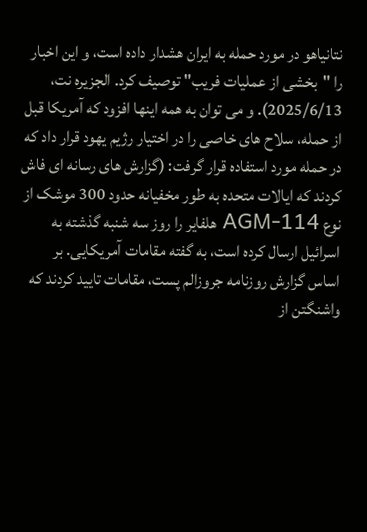نتانیاهو در مورد حمله به ایران هشدار داده است، و این اخبار را "بخشی از عملیات فریب" توصیف کرد. الجزیره نت، 2025/6/13). و می توان به همه اینها افزود که آمریکا قبل از حمله، سلاح های خاصی را در اختیار رژیم یهود قرار داد که در حمله مورد استفاده قرار گرفت: (گزارش های رسانه ای فاش کردند که ایالات متحده به طور مخفیانه حدود 300 موشک از نوع AGM-114 هلفایر را روز سه شنبه گذشته به اسرائیل ارسال کرده است، به گفته مقامات آمریکایی. بر اساس گزارش روزنامه جروزالم پست، مقامات تایید کردند که واشنگتن از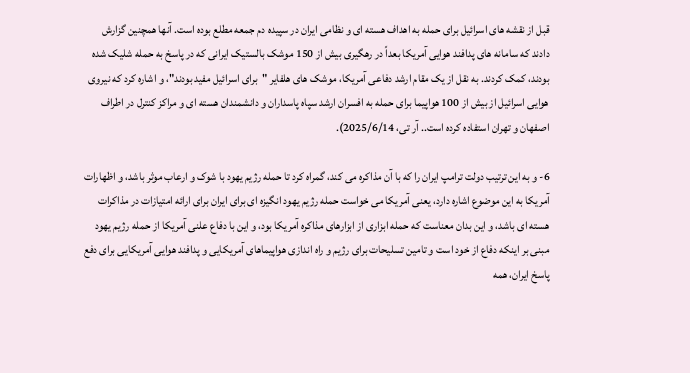قبل از نقشه های اسرائیل برای حمله به اهداف هسته ای و نظامی ایران در سپیده دم جمعه مطلع بوده است. آنها همچنین گزارش دادند که سامانه های پدافند هوایی آمریکا بعداً در رهگیری بیش از 150 موشک بالستیک ایرانی که در پاسخ به حمله شلیک شده بودند، کمک کردند. به نقل از یک مقام ارشد دفاعی آمریکا، موشک های هلفایر "برای اسرائیل مفید بودند"، و اشاره کرد که نیروی هوایی اسرائیل از بیش از 100 هواپیما برای حمله به افسران ارشد سپاه پاسداران و دانشمندان هسته ای و مراکز کنترل در اطراف اصفهان و تهران استفاده کرده است.. آر تی، 2025/6/14).

6- و به این ترتیب دولت ترامپ ایران را که با آن مذاکره می کند، گمراه کرد تا حمله رژیم یهود با شوک و ارعاب موثر باشد، و اظهارات آمریکا به این موضوع اشاره دارد، یعنی آمریکا می خواست حمله رژیم یهود انگیزه ای برای ایران برای ارائه امتیازات در مذاکرات هسته ای باشد، و این بدان معناست که حمله ابزاری از ابزارهای مذاکره آمریکا بود، و این با دفاع علنی آمریکا از حمله رژیم یهود مبنی بر اینکه دفاع از خود است و تامین تسلیحات برای رژیم و راه اندازی هواپیماهای آمریکایی و پدافند هوایی آمریکایی برای دفع پاسخ ایران، همه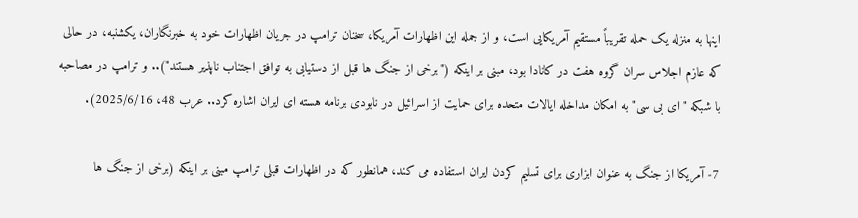اینها به منزله یک حمله تقریباً مستقیم آمریکایی است، و از جمله این اظهارات آمریکا، سخنان ترامپ در جریان اظهارات خود به خبرنگاران، یکشنبه، در حالی که عازم اجلاس سران گروه هفت در کانادا بود، مبنی بر اینکه ("برخی از جنگ ها قبل از دستیابی به توافق اجتناب ناپذیر هستند").. و ترامپ در مصاحبه با شبکه "ای بی سی" به امکان مداخله ایالات متحده برای حمایت از اسرائیل در نابودی برنامه هسته ای ایران اشاره کرد.. عرب 48، 2025/6/16).

7- آمریکا از جنگ به عنوان ابزاری برای تسلیم کردن ایران استفاده می کند، همانطور که در اظهارات قبلی ترامپ مبنی بر اینکه (برخی از جنگ ها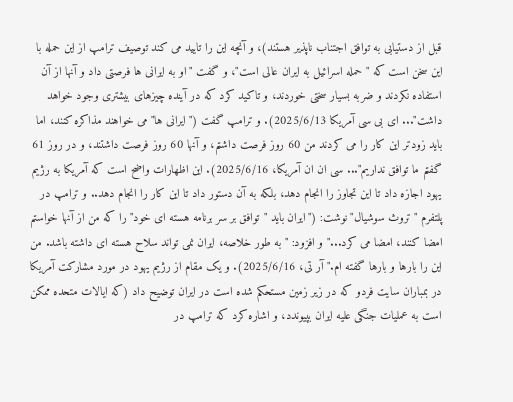قبل از دستیابی به توافق اجتناب ناپذیر هستند)، و آنچه این را تایید می کند توصیف ترامپ از این حمله با این سخن است که "حمله اسرائیل به ایران عالی است"، و گفت "او به ایرانی ها فرصتی داد و آنها از آن استفاده نکردند و ضربه بسیار سختی خوردند، و تاکید کرد که در آینده چیزهای بیشتری وجود خواهد داشت"... ای بی سی آمریکا 2025/6/13). و ترامپ گفت ("ایرانی ها" می خواهند مذاکره کنند، اما باید زودتر این کار را می کردند من 60 روز فرصت داشتم، و آنها 60 روز فرصت داشتند، و در روز 61 گفتم ما توافق نداریم"... سی ان ان آمریکا، 2025/6/16). این اظهارات واضح است که آمریکا به رژیم یهود اجازه داد تا این تجاوز را انجام دهد، بلکه به آن دستور داد تا این کار را انجام دهد.. و ترامپ در پلتفرم "تروث سوشیال" نوشت: ("ایران باید "توافق بر سر برنامه هسته ای خود" را که من از آنها خواستم امضا کنند، امضا می کرد..." و افزود: "به طور خلاصه، ایران نمی تواند سلاح هسته ای داشته باشد. من این را بارها و بارها گفته ام." آر تی، 2025/6/16). و یک مقام از رژیم یهود در مورد مشارکت آمریکا در بمباران سایت فردو که در زیر زمین مستحکم شده است در ایران توضیح داد (که ایالات متحده ممکن است به عملیات جنگی علیه ایران بپیوندد، و اشاره کرد که ترامپ در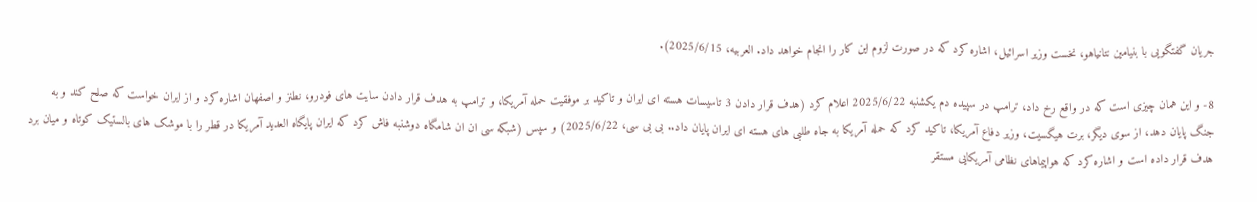جریان گفتگویی با بنیامین نتانیاهو، نخست وزیر اسرائیل، اشاره کرد که در صورت لزوم این کار را انجام خواهد داد. العربیه، 2025/6/15).

8- و این همان چیزی است که در واقع رخ داد، ترامپ در سپیده دم یکشنبه 2025/6/22 اعلام کرد (هدف قرار دادن 3 تاسیسات هسته ای ایران و تاکید بر موفقیت حمله آمریکا، و ترامپ به هدف قرار دادن سایت های فودرو، نطنز و اصفهان اشاره کرد و از ایران خواست که صلح کند و به جنگ پایان دهد، از سوی دیگر، برت هیگسیت، وزیر دفاع آمریکا، تاکید کرد که حمله آمریکا به جاه طلبی های هسته ای ایران پایان داد.. بی بی سی، 2025/6/22) و سپس (شبکه سی ان ان شامگاه دوشنبه فاش کرد که ایران پایگاه العدید آمریکا در قطر را با موشک های بالستیک کوتاه و میان برد هدف قرار داده است و اشاره کرد که هواپیماهای نظامی آمریکایی مستقر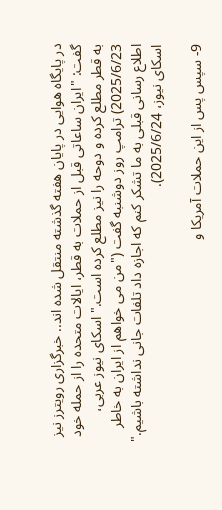در پایگاه هوایی در پایان هفته گذشته منتقل شده اند.. خبرگزاری رویترز نیز گفت: "ایران ساعاتی قبل از حملات به قطر، ایالات متحده را از حمله خود به قطر مطلع کرده و دوحه را نیز مطلع کرده است." اسکای نیوز عربی، 2025/6/23) ترامپ روز دوشنبه گفت ("من می خواهم از ایران به خاطر اطلاع رسانی قبلی به ما تشکر کنم که اجازه داد تلفات جانی نداشته باشیم." اسکای نیوز، 2025/6/24).

9- سپس پس از این حملات آمریکا و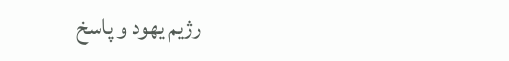رژیم یهود و پاسخ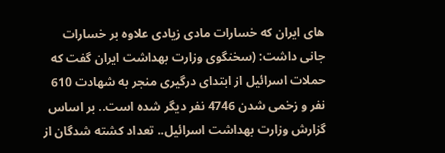های ایران که خسارات مادی زیادی علاوه بر خسارات جانی داشت: (سخنگوی وزارت بهداشت ایران گفت که حملات اسرائیل از ابتدای درگیری منجر به شهادت 610 نفر و زخمی شدن 4746 نفر دیگر شده است.. بر اساس گزارش وزارت بهداشت اسرائیل.. تعداد کشته شدگان از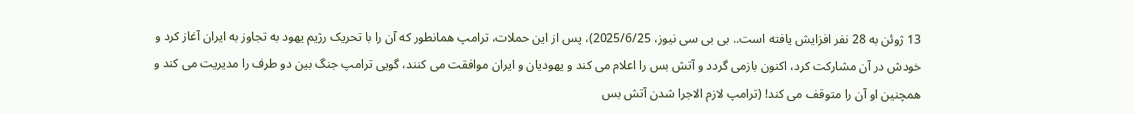13 ژوئن به 28 نفر افزایش یافته است.. بی بی سی نیوز، 2025/6/25)، پس از این حملات، ترامپ همانطور که آن را با تحریک رژیم یهود به تجاوز به ایران آغاز کرد و خودش در آن مشارکت کرد، اکنون بازمی گردد و آتش بس را اعلام می کند و یهودیان و ایران موافقت می کنند، گویی ترامپ جنگ بین دو طرف را مدیریت می کند و همچنین او آن را متوقف می کند! (ترامپ لازم الاجرا شدن آتش بس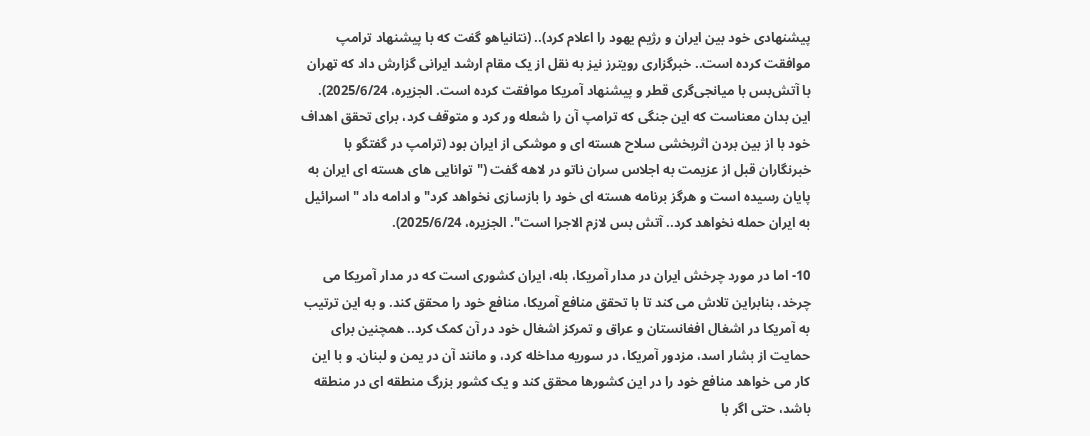پیشنهادی خود بین ایران و رژیم یهود را اعلام کرد).. (نتانیاهو گفت که با پیشنهاد ترامپ موافقت کرده است.. خبرگزاری رویترز نیز به نقل از یک مقام ارشد ایرانی گزارش داد که تهران با آتش‌بس با میانجی‌گری قطر و پیشنهاد آمریکا موافقت کرده است. الجزیره، 2025/6/24). این بدان معناست که این جنگی که ترامپ آن را شعله ور کرد و متوقف کرد، برای تحقق اهداف خود با از بین بردن اثربخشی سلاح هسته ای و موشکی از ایران بود (ترامپ در گفتگو با خبرنگاران قبل از عزیمت به اجلاس سران ناتو در لاهه گفت ("توانایی های هسته ای ایران به پایان رسیده است و هرگز برنامه هسته ای خود را بازسازی نخواهد کرد" و ادامه داد "اسرائیل به ایران حمله نخواهد کرد.. آتش بس لازم الاجرا است". الجزیره، 2025/6/24).

10- اما در مورد چرخش ایران در مدار آمریکا، بله، ایران کشوری است که در مدار آمریکا می چرخد، بنابراین تلاش می کند تا با تحقق منافع آمریکا، منافع خود را محقق کند. و به این ترتیب به آمریکا در اشغال افغانستان و عراق و تمرکز اشغال خود در آن کمک کرد.. همچنین برای حمایت از بشار اسد، مزدور آمریکا، در سوریه مداخله کرد، و مانند آن در یمن و لبنان. و با این کار می خواهد منافع خود را در این کشورها محقق کند و یک کشور بزرگ منطقه ای در منطقه باشد، حتی اگر با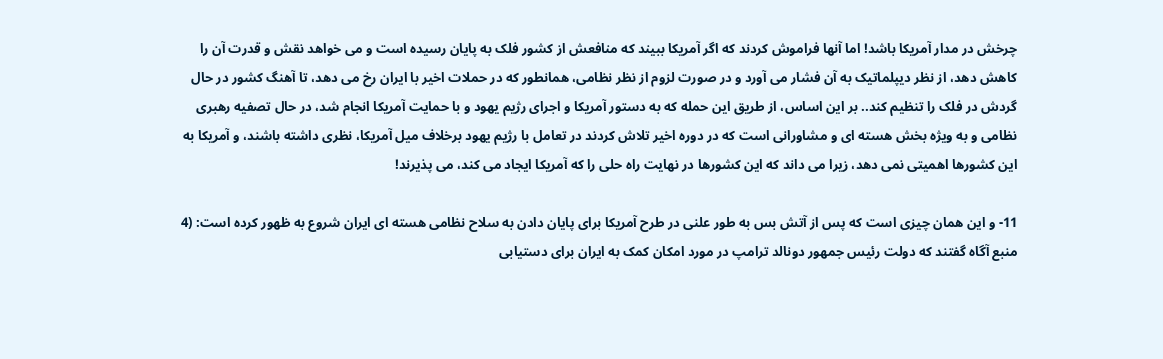چرخش در مدار آمریکا باشد! اما آنها فراموش کردند که اگر آمریکا ببیند که منافعش از کشور فلک به پایان رسیده است و می خواهد نقش و قدرت آن را کاهش دهد، از نظر دیپلماتیک به آن فشار می آورد و در صورت لزوم از نظر نظامی، همانطور که در حملات اخیر با ایران رخ می دهد، تا آهنگ کشور در حال گردش در فلک را تنظیم کند.. بر این اساس، از طریق این حمله که به دستور آمریکا و اجرای رژیم یهود و با حمایت آمریکا انجام شد، در حال تصفیه رهبری نظامی و به ویژه بخش هسته ای و مشاورانی است که در دوره اخیر تلاش کردند در تعامل با رژیم یهود برخلاف میل آمریکا، نظری داشته باشند، و آمریکا به این کشورها اهمیتی نمی دهد، زیرا می داند که این کشورها در نهایت راه حلی را که آمریکا ایجاد می کند، می پذیرند!

11- و این همان چیزی است که پس از آتش بس به طور علنی در طرح آمریکا برای پایان دادن به سلاح نظامی هسته ای ایران شروع به ظهور کرده است: (4 منبع آگاه گفتند که دولت رئیس جمهور دونالد ترامپ در مورد امکان کمک به ایران برای دستیابی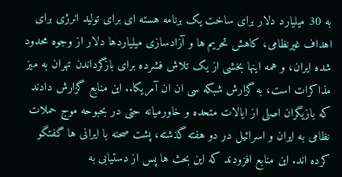به 30 میلیارد دلار برای ساخت یک برنامه هسته ای برای تولید انرژی برای اهداف غیرنظامی، کاهش تحریم ها و آزادسازی میلیاردها دلار از وجوه محدود شده ایران، و همه اینها بخشی از یک تلاش فشرده برای بازگرداندن تهران به میز مذاکرات است، به گزارش شبکه سی ان ان آمریکا.. این منابع گزارش دادند که بازیگران اصلی از ایالات متحده و خاورمیانه حتی در بحبوحه موج حملات نظامی به ایران و اسرائیل در دو هفته گذشته، پشت صحنه با ایرانی ها گفتگو کرده اند. این منابع افزودند که این بحث ها پس از دستیابی به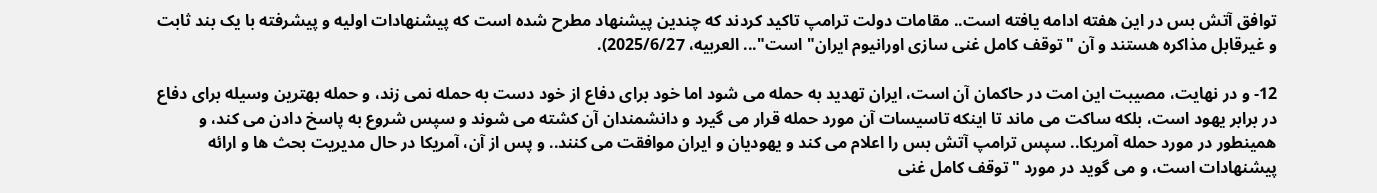توافق آتش بس در این هفته ادامه یافته است.. مقامات دولت ترامپ تاکید کردند که چندین پیشنهاد مطرح شده است که پیشنهادات اولیه و پیشرفته با یک بند ثابت و غیرقابل مذاکره هستند و آن "توقف کامل غنی سازی اورانیوم ایران" است"... العربیه، 2025/6/27).

12- و در نهایت، مصیبت این امت در حاکمان آن است، ایران تهدید به حمله می شود اما خود برای دفاع از خود دست به حمله نمی زند، و حمله بهترین وسیله برای دفاع در برابر یهود است، بلکه ساکت می ماند تا اینکه تاسیسات آن مورد حمله قرار می گیرد و دانشمندان آن کشته می شوند و سپس شروع به پاسخ دادن می کند، و همینطور در مورد حمله آمریکا.. سپس ترامپ آتش بس را اعلام می کند و یهودیان و ایران موافقت می کنند.. و پس از آن، آمریکا در حال مدیریت بحث ها و ارائه پیشنهادات است، و می گوید در مورد "توقف کامل غنی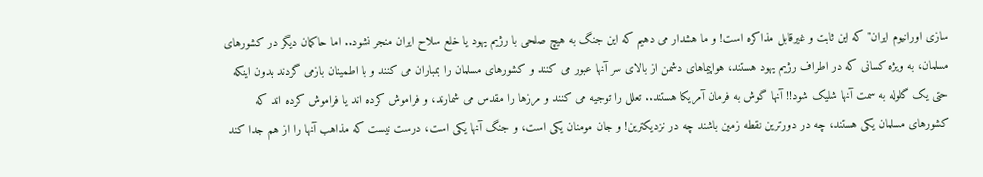سازی اورانیوم ایران" که این ثابت و غیرقابل مذاکره است! و ما هشدار می دهیم که این جنگ به هیچ صلحی با رژیم یهود یا خلع سلاح ایران منجر نشود.. اما حاکمان دیگر در کشورهای مسلمان، به ویژه کسانی که در اطراف رژیم یهود هستند، هواپیماهای دشمن از بالای سر آنها عبور می کنند و کشورهای مسلمان را بمباران می کنند و با اطمینان بازمی گردند بدون اینکه حتی یک گلوله به سمت آنها شلیک شود!! آنها گوش به فرمان آمریکا هستند.. تعلل را توجیه می کنند و مرزها را مقدس می شمارند، و فراموش کرده اند یا فراموش کرده اند که کشورهای مسلمان یکی هستند، چه در دورترین نقطه زمین باشند چه در نزدیکترین! و جان مومنان یکی است، و جنگ آنها یکی است، درست نیست که مذاهب آنها را از هم جدا کند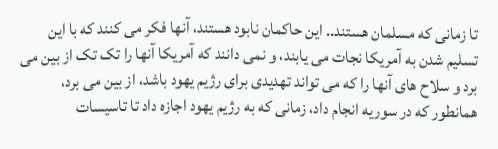تا زمانی که مسلمان هستند.. این حاکمان نابود هستند، آنها فکر می کنند که با این تسلیم شدن به آمریکا نجات می یابند، و نمی دانند که آمریکا آنها را تک تک از بین می برد و سلاح های آنها را که می تواند تهدیدی برای رژیم یهود باشد، از بین می برد، همانطور که در سوریه انجام داد، زمانی که به رژیم یهود اجازه داد تا تاسیسات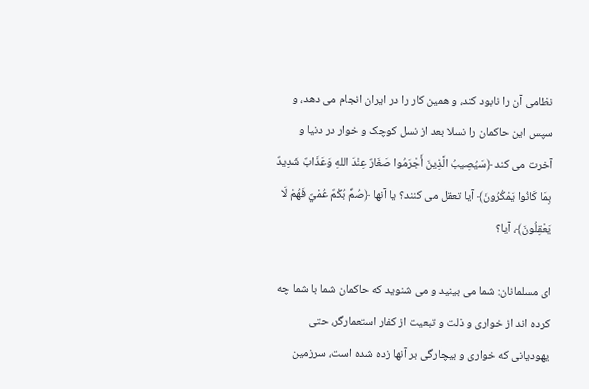نظامی آن را نابود کند، و همین کار را در ایران انجام می دهد، و سپس این حاکمان را نسلا بعد از نسل کوچک و خوار در دنیا و آخرت می کند ﴿سَيُصِيبُ الَّذِينَ أَجْرَمُوا صَغَارٌ عِنْدَ اللهِ وَعَذَابٌ شَدِيدٌ بِمَا كَانُوا يَمْكُرُونَ﴾ آیا تعقل می کنند؟ یا آنها ﴿صُمٌّ بُكْمٌ عُمْيٌ فَهُمْ لَا يَعْقِلُونَ﴾، آیا؟

ای مسلمانان: شما می بینید و می شنوید که حاکمان شما با شما چه کرده اند از خواری و ذلت و تبعیت از کفار استعمارگر، حتی یهودیانی که خواری و بیچارگی بر آنها زده شده است، سرزمین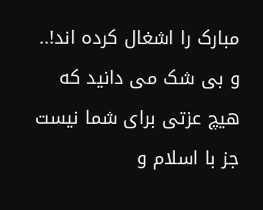مبارک را اشغال کرده اند!.. و بی شک می دانید که هیچ عزتی برای شما نیست جز با اسلام و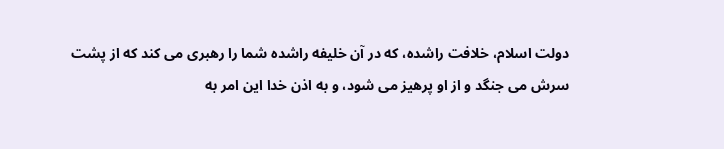دولت اسلام، خلافت راشده، که در آن خلیفه راشده شما را رهبری می کند که از پشت سرش می جنگد و از او پرهیز می شود، و به اذن خدا این امر به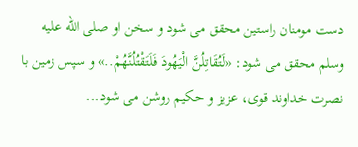دست مومنان راستین محقق می شود و سخن او صلى الله عليه وسلم محقق می شود: «لَتُقَاتِلُنَّ الْيَهُودَ فَلَتَقْتُلُنَّهُمْ..» و سپس زمین با نصرت خداوند قوی، عزیز و حکیم روشن می شود...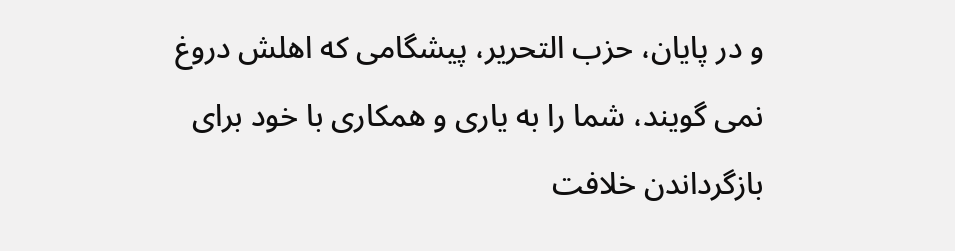و در پایان، حزب التحریر، پیشگامی که اهلش دروغ نمی گویند، شما را به یاری و همکاری با خود برای بازگرداندن خلافت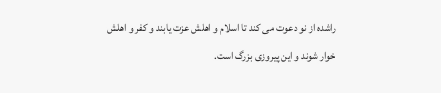راشده از نو دعوت می کند تا اسلام و اهلش عزت یابند و کفر و اهلش خوار شوند و این پیروزی بزرگ است.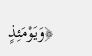﴿وَيَوْمَئِذٍ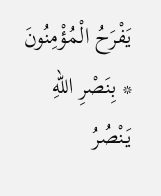يَفْرَحُ الْمُؤْمِنُونَ * بِنَصْرِ اللهِ يَنْصُرُ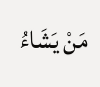مَنْ يَشَاءُ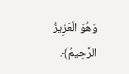وَهُوَ الْعَزِيزُ الرَّحِيمُ﴾.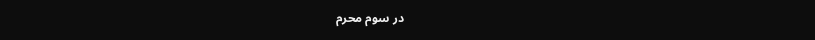در سوم محرم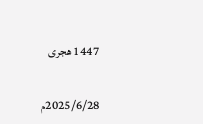1447 هجری

2025/6/28م